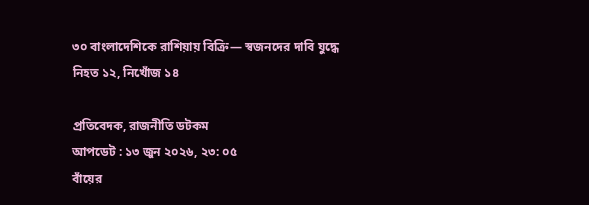৩০ বাংলাদেশিকে রাশিয়ায় বিক্রি— স্বজনদের দাবি যুদ্ধে নিহত ১২, নিখোঁজ ১৪

প্রতিবেদক, রাজনীতি ডটকম
আপডেট : ১৩ জুন ২০২৬, ২৩: ০৫
বাঁয়ের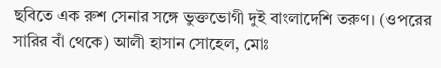ছবিতে এক রুশ সেনার সঙ্গে ভুক্তভোগী দুই বাংলাদেশি তরুণ। (ওপরের সারির বাঁ থেকে) আলী হাসান সোহেল, মোঃ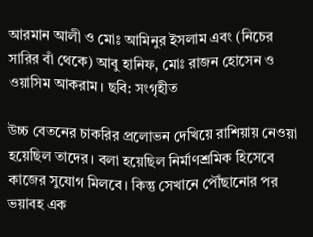আরমান আলী ও মোঃ আমিনুর ইসলাম এবং (নিচের সারির বাঁ থেকে) আবু হানিফ, মোঃ রাজন হোসেন ও ওয়াসিম আকরাম। ছবি: সংগৃহীত

উচ্চ বেতনের চাকরির প্রলোভন দেখিয়ে রাশিয়ায় নেওয়া হয়েছিল তাদের। বলা হয়েছিল নির্মাণশ্রমিক হিসেবে কাজের সুযোগ মিলবে। কিন্তু সেখানে পৌঁছানোর পর ভয়াবহ এক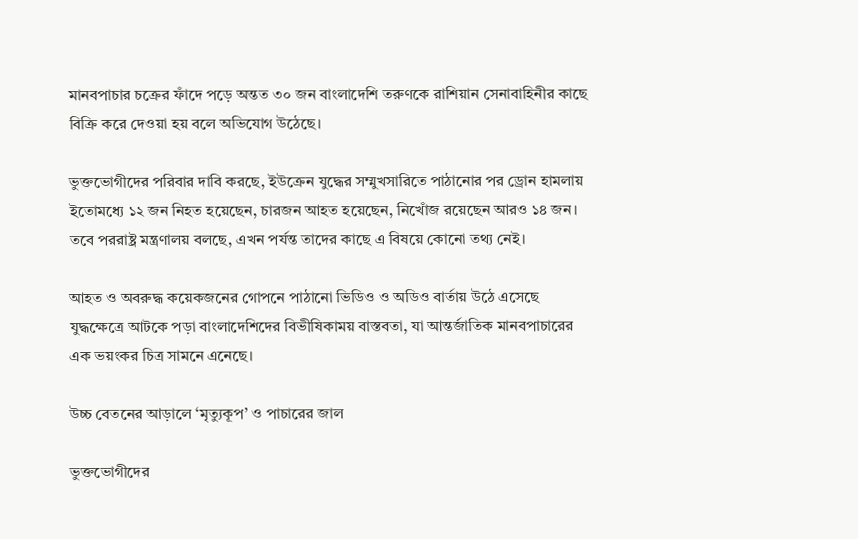মানবপাচার চক্রের ফাঁদে পড়ে অন্তত ৩০ জন বাংলাদেশি তরুণকে রাশিয়ান সেনাবাহিনীর কাছে বিক্রি করে দেওয়া হয় বলে অভিযোগ উঠেছে।

ভুক্তভোগীদের পরিবার দাবি করছে, ইউক্রেন যুদ্ধের সম্মুখসারিতে পাঠানোর পর ড্রোন হামলায় ইতোমধ্যে ১২ জন নিহত হয়েছেন, চারজন আহত হয়েছেন, নিখোঁজ রয়েছেন আরও ১৪ জন। তবে পররাষ্ট্র মন্ত্রণালয় বলছে, এখন পর্যন্ত তাদের কাছে এ বিষয়ে কোনো তথ্য নেই।

আহত ও অবরুদ্ধ কয়েকজনের গোপনে পাঠানো ভিডিও ও অডিও বার্তায় উঠে এসেছে যুদ্ধক্ষেত্রে আটকে পড়া বাংলাদেশিদের বিভীষিকাময় বাস্তবতা, যা আন্তর্জাতিক মানবপাচারের এক ভয়ংকর চিত্র সামনে এনেছে।

উচ্চ বেতনের আড়ালে ‘মৃত্যুকূপ’ ও পাচারের জাল

ভুক্তভোগীদের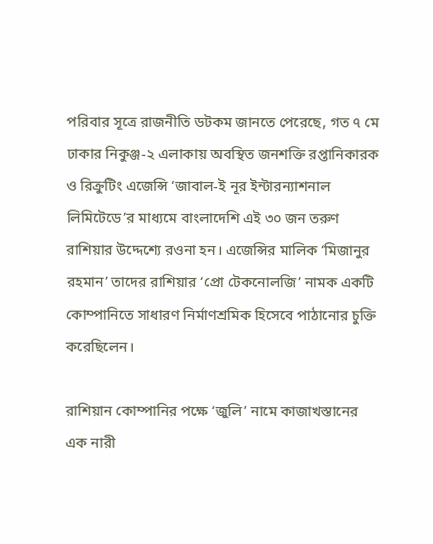পরিবার সূত্রে রাজনীতি ডটকম জানতে পেরেছে, গত ৭ মে ঢাকার নিকুঞ্জ-২ এলাকায় অবস্থিত জনশক্তি রপ্তানিকারক ও রিক্রুটিং এজেন্সি ‘জাবাল-ই নূর ইন্টারন্যাশনাল লিমিটেডে’র মাধ্যমে বাংলাদেশি এই ৩০ জন তরুণ রাশিয়ার উদ্দেশ্যে রওনা হন। এজেন্সির মালিক ‘মিজানুর রহমান’ তাদের রাশিয়ার ‘প্রো টেকনোলজি’ নামক একটি কোম্পানিতে সাধারণ নির্মাণশ্রমিক হিসেবে পাঠানোর চুক্তি করেছিলেন।

রাশিয়ান কোম্পানির পক্ষে ‘জুলি’ নামে কাজাখস্তানের এক নারী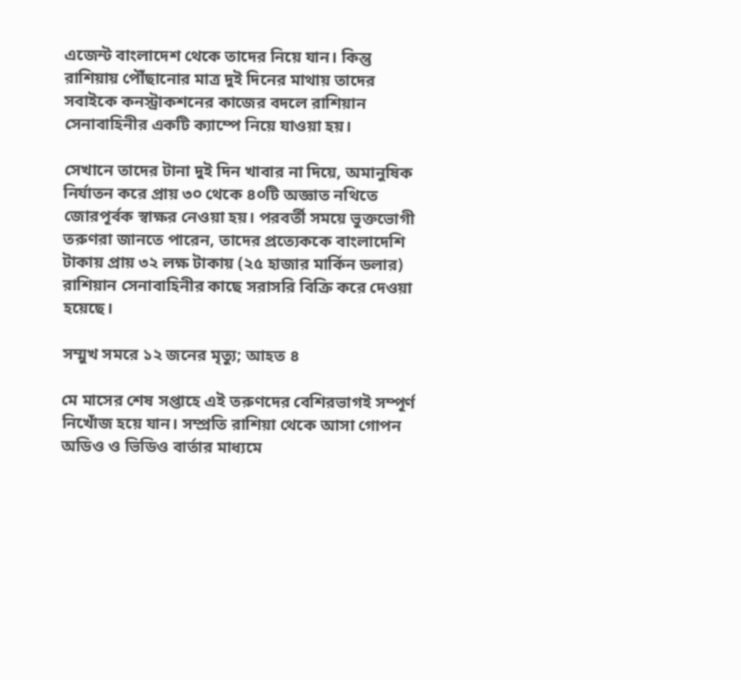এজেন্ট বাংলাদেশ থেকে তাদের নিয়ে যান। কিন্তু রাশিয়ায় পৌঁছানোর মাত্র দুই দিনের মাথায় তাদের সবাইকে কনস্ট্রাকশনের কাজের বদলে রাশিয়ান সেনাবাহিনীর একটি ক্যাম্পে নিয়ে যাওয়া হয়।

সেখানে তাদের টানা দুই দিন খাবার না দিয়ে, অমানুষিক নির্যাতন করে প্রায় ৩০ থেকে ৪০টি অজ্ঞাত নথিতে জোরপূর্বক স্বাক্ষর নেওয়া হয়। পরবর্তী সময়ে ভুক্তভোগী তরুণরা জানতে পারেন, তাদের প্রত্যেককে বাংলাদেশি টাকায় প্রায় ৩২ লক্ষ টাকায় (২৫ হাজার মার্কিন ডলার) রাশিয়ান সেনাবাহিনীর কাছে সরাসরি বিক্রি করে দেওয়া হয়েছে।

সম্মুখ সমরে ১২ জনের মৃত্যু; আহত ৪

মে মাসের শেষ সপ্তাহে এই তরুণদের বেশিরভাগই সম্পূর্ণ নিখোঁজ হয়ে যান। সম্প্রতি রাশিয়া থেকে আসা গোপন অডিও ও ভিডিও বার্তার মাধ্যমে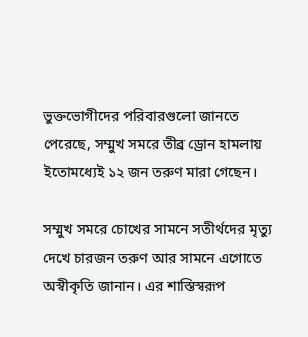ভুক্তভোগীদের পরিবারগুলো জানতে পেরেছে, সম্মুখ সমরে তীব্র ড্রোন হামলায় ইতোমধ্যেই ১২ জন তরুণ মারা গেছেন।

সম্মুখ সমরে চোখের সামনে সতীর্থদের মৃত্যু দেখে চারজন তরুণ আর সামনে এগোতে অস্বীকৃতি জানান। এর শাস্তিস্বরূপ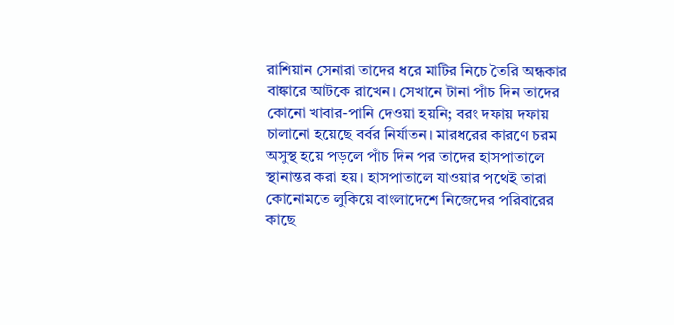রাশিয়ান সেনারা তাদের ধরে মাটির নিচে তৈরি অন্ধকার বাঙ্কারে আটকে রাখেন। সেখানে টানা পাঁচ দিন তাদের কোনো খাবার-পানি দেওয়া হয়নি; বরং দফায় দফায় চালানো হয়েছে বর্বর নির্যাতন। মারধরের কারণে চরম অসুস্থ হয়ে পড়লে পাঁচ দিন পর তাদের হাসপাতালে স্থানান্তর করা হয়। হাসপাতালে যাওয়ার পথেই তারা কোনোমতে লুকিয়ে বাংলাদেশে নিজেদের পরিবারের কাছে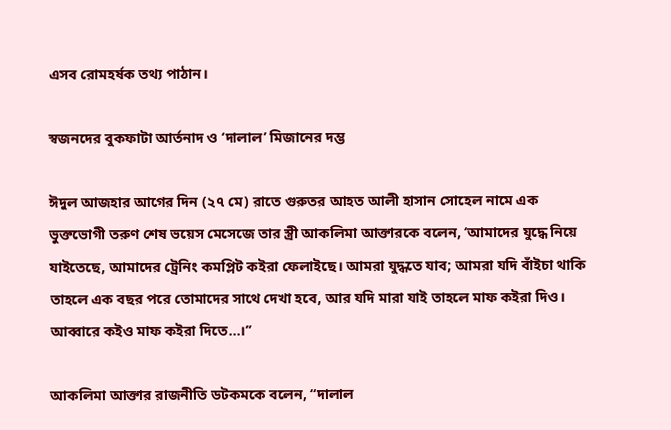এসব রোমহর্ষক তথ্য পাঠান।

স্বজনদের বুকফাটা আর্তনাদ ও ‘দালাল’ মিজানের দম্ভ

ঈদুল আজহার আগের দিন (২৭ মে) রাতে গুরুতর আহত আলী হাসান সোহেল নামে এক ভুক্তভোগী তরুণ শেষ ভয়েস মেসেজে তার স্ত্রী আকলিমা আক্তারকে বলেন, ‘আমাদের যুদ্ধে নিয়ে যাইতেছে, আমাদের ট্রেনিং কমপ্লিট কইরা ফেলাইছে। আমরা যুদ্ধতে যাব; আমরা যদি বাঁইচা থাকি তাহলে এক বছর পরে তোমাদের সাথে দেখা হবে, আর যদি মারা যাই তাহলে মাফ কইরা দিও। আব্বারে কইও মাফ কইরা দিতে...।’’

আকলিমা আক্তার রাজনীতি ডটকমকে বলেন, “দালাল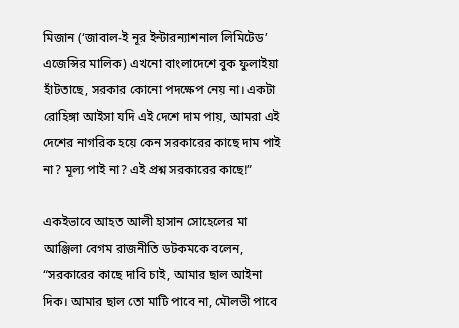মিজান (‘জাবাল-ই নূর ইন্টারন্যাশনাল লিমিটেড’ এজেন্সির মালিক) এখনো বাংলাদেশে বুক ফুলাইয়া হাঁটতাছে, সরকার কোনো পদক্ষেপ নেয় না। একটা রোহিঙ্গা আইসা যদি এই দেশে দাম পায়, আমরা এই দেশের নাগরিক হয়ে কেন সরকারের কাছে দাম পাই না? মূল্য পাই না? এই প্রশ্ন সরকারের কাছে!”

একইভাবে আহত আলী হাসান সোহেলের মা আঞ্জিলা বেগম রাজনীতি ডটকমকে বলেন, “সরকারের কাছে দাবি চাই, আমার ছাল আইনা দিক। আমার ছাল তো মাটি পাবে না, মৌলভী পাবে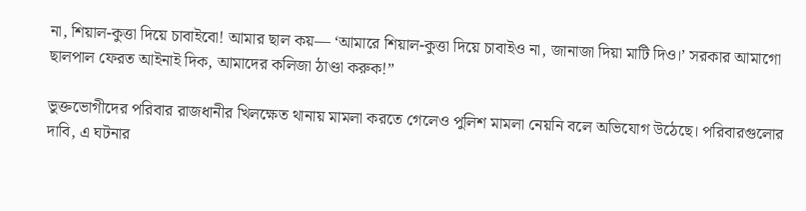না, শিয়াল-কুত্তা দিয়ে চাবাইবো! আমার ছাল কয়— ‘আমারে শিয়াল-কুত্তা দিয়ে চাবাইও না, জানাজা দিয়া মাটি দিও।’ সরকার আমাগো ছালপাল ফেরত আইনাই দিক, আমাদের কলিজা ঠাণ্ডা করুক!”

ভুক্তভোগীদের পরিবার রাজধানীর খিলক্ষেত থানায় মামলা করতে গেলেও পুলিশ মামলা নেয়নি বলে অভিযোগ উঠেছে। পরিবারগুলোর দাবি, এ ঘটনার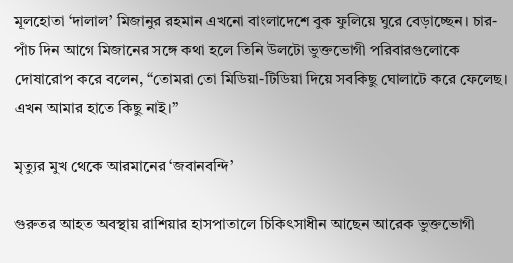মূলহোতা ‘দালাল’ মিজানুর রহমান এখনো বাংলাদেশে বুক ফুলিয়ে ঘুরে বেড়াচ্ছেন। চার-পাঁচ দিন আগে মিজানের সঙ্গে কথা হলে তিনি উলটো ভুক্তভোগী পরিবারগুলোকে দোষারোপ করে বলেন, “তোমরা তো মিডিয়া-টিডিয়া দিয়ে সবকিছু ঘোলাটে করে ফেলেছ। এখন আমার হাতে কিছু নাই।”

মৃত্যুর মুখ থেকে আরমানের ‘জবানবন্দি’

গুরুতর আহত অবস্থায় রাশিয়ার হাসপাতালে চিকিৎসাধীন আছেন আরেক ভুক্তভোগী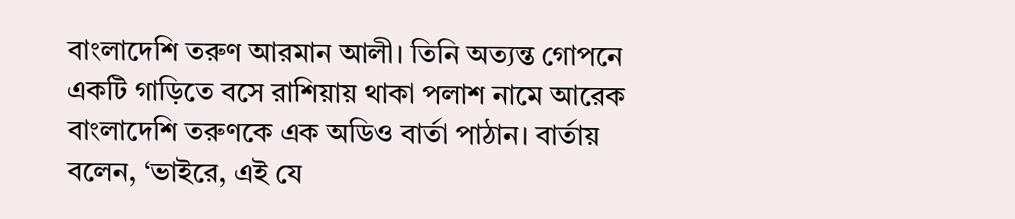বাংলাদেশি তরুণ আরমান আলী। তিনি অত্যন্ত গোপনে একটি গাড়িতে বসে রাশিয়ায় থাকা পলাশ নামে আরেক বাংলাদেশি তরুণকে এক অডিও বার্তা পাঠান। বার্তায় বলেন, ‘ভাইরে, এই যে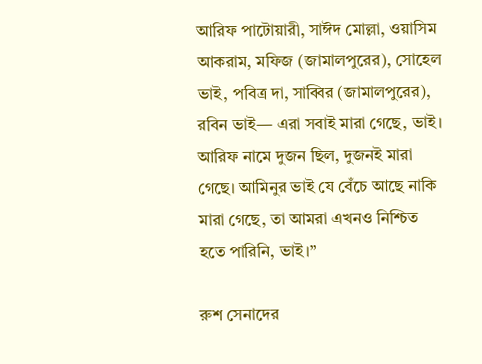আরিফ পাটোয়ারী, সাঈদ মোল্লা, ওয়াসিম আকরাম, মফিজ (জামালপুরের), সোহেল ভাই, পবিত্র দা, সাব্বির (জামালপুরের), রবিন ভাই— এরা সবাই মারা গেছে, ভাই। আরিফ নামে দুজন ছিল, দুজনই মারা গেছে। আমিনুর ভাই যে বেঁচে আছে নাকি মারা গেছে, তা আমরা এখনও নিশ্চিত হতে পারিনি, ভাই।”

রুশ সেনাদের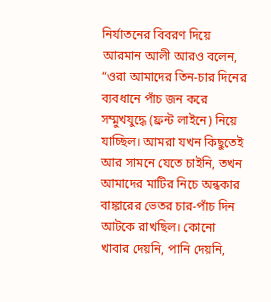নির্যাতনের বিবরণ দিয়ে আরমান আলী আরও বলেন, “ওরা আমাদের তিন-চার দিনের ব্যবধানে পাঁচ জন করে সম্মুখযুদ্ধে (ফ্রন্ট লাইনে) নিয়ে যাচ্ছিল। আমরা যখন কিছুতেই আর সামনে যেতে চাইনি, তখন আমাদের মাটির নিচে অন্ধকার বাঙ্কারের ভেতর চার-পাঁচ দিন আটকে রাখছিল। কোনো খাবার দেয়নি, পানি দেয়নি,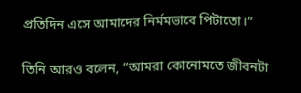প্রতিদিন এসে আমাদের নির্মমভাবে পিটাতো।”

তিনি আরও বলেন, “আমরা কোনোমতে জীবনটা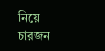নিয়ে চারজন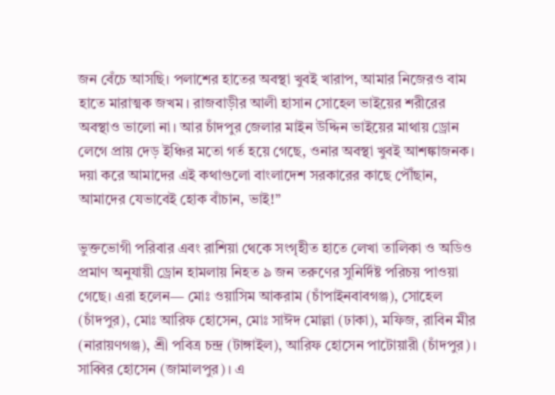জন বেঁচে আসছি। পলাশের হাতের অবস্থা খুবই খারাপ, আমার নিজেরও বাম হাতে মারাত্মক জখম। রাজবাড়ীর আলী হাসান সোহেল ভাইয়ের শরীরের অবস্থাও ভালো না। আর চাঁদপুর জেলার মাইন উদ্দিন ভাইয়ের মাথায় ড্রোন লেগে প্রায় দেড় ইঞ্চির মতো গর্ত হয়ে গেছে, ওনার অবস্থা খুবই আশঙ্কাজনক। দয়া করে আমাদের এই কথাগুলো বাংলাদেশ সরকারের কাছে পৌঁছান, আমাদের যেভাবেই হোক বাঁচান, ভাই!”

ভুক্তভোগী পরিবার এবং রাশিয়া থেকে সংগৃহীত হাতে লেখা তালিকা ও অডিও প্রমাণ অনুযায়ী ড্রোন হামলায় নিহত ৯ জন তরুণের সুনির্দিষ্ট পরিচয় পাওয়া গেছে। এরা হলেন— মোঃ ওয়াসিম আকরাম (চাঁপাইনবাবগঞ্জ), সোহেল (চাঁদপুর), মোঃ আরিফ হোসেন, মোঃ সাঈদ মোল্লা (ঢাকা), মফিজ, রাবিন মীর (নারায়ণগঞ্জ), শ্রী পবিত্র চন্দ্র (টাঙ্গাইল), আরিফ হোসেন পাটোয়ারী (চাঁদপুর)। সাব্বির হোসেন (জামালপুর)। এ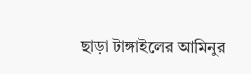ছাড়া টাঙ্গাইলের আমিনুর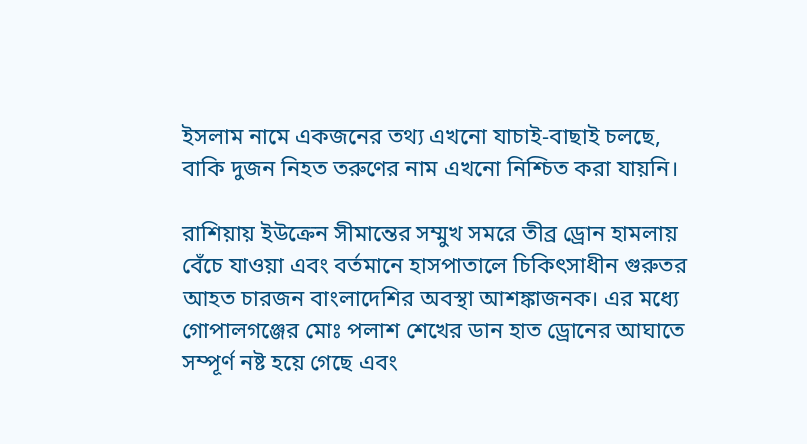ইসলাম নামে একজনের তথ্য এখনো যাচাই-বাছাই চলছে, বাকি দুজন নিহত তরুণের নাম এখনো নিশ্চিত করা যায়নি।

রাশিয়ায় ইউক্রেন সীমান্তের সম্মুখ সমরে তীব্র ড্রোন হামলায় বেঁচে যাওয়া এবং বর্তমানে হাসপাতালে চিকিৎসাধীন গুরুতর আহত চারজন বাংলাদেশির অবস্থা আশঙ্কাজনক। এর মধ্যে গোপালগঞ্জের মোঃ পলাশ শেখের ডান হাত ড্রোনের আঘাতে সম্পূর্ণ নষ্ট হয়ে গেছে এবং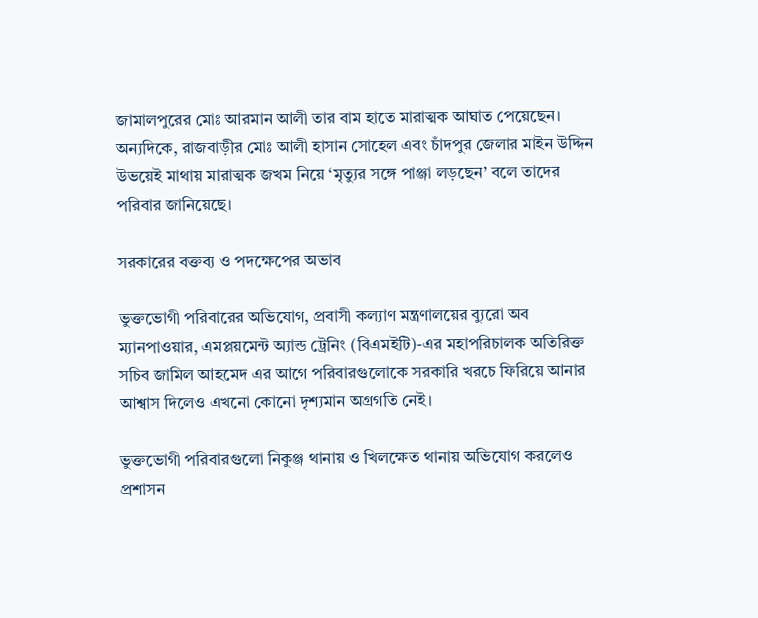জামালপুরের মোঃ আরমান আলী তার বাম হাতে মারাত্মক আঘাত পেয়েছেন। অন্যদিকে, রাজবাড়ীর মোঃ আলী হাসান সোহেল এবং চাঁদপুর জেলার মাইন উদ্দিন উভয়েই মাথায় মারাত্মক জখম নিয়ে ‘মৃত্যুর সঙ্গে পাঞ্জা লড়ছেন’ বলে তাদের পরিবার জানিয়েছে।

সরকারের বক্তব্য ও পদক্ষেপের অভাব

ভুক্তভোগী পরিবারের অভিযোগ, প্রবাসী কল্যাণ মন্ত্রণালয়ের ব্যুরো অব ম্যানপাওয়ার, এমপ্লয়মেন্ট অ্যান্ড ট্রেনিং (বিএমইটি)-এর মহাপরিচালক অতিরিক্ত সচিব জামিল আহমেদ এর আগে পরিবারগুলোকে সরকারি খরচে ফিরিয়ে আনার আশ্বাস দিলেও এখনো কোনো দৃশ্যমান অগ্রগতি নেই।

ভুক্তভোগী পরিবারগুলো নিকুঞ্জ থানায় ও খিলক্ষেত থানায় অভিযোগ করলেও প্রশাসন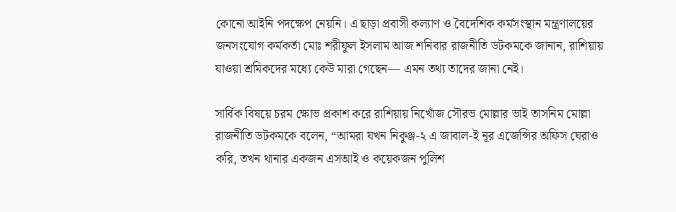কোনো আইনি পদক্ষেপ নেয়নি। এ ছাড়া প্রবাসী কল্যাণ ও বৈদেশিক কর্মসংস্থান মন্ত্রণালয়ের জনসংযোগ কর্মকর্তা মোঃ শরীফুল ইসলাম আজ শনিবার রাজনীতি ডটকমকে জানান, রাশিয়ায় যাওয়া শ্রমিকদের মধ্যে কেউ মারা গেছেন— এমন তথ্য তাদের জানা নেই।

সার্বিক বিষয়ে চরম ক্ষোভ প্রকাশ করে রাশিয়ায় নিখোঁজ সৌরভ মোল্লার ভাই তাসনিম মোল্লা রাজনীতি ডটকমকে বলেন, “আমরা যখন নিকুঞ্জ-২ এ জাবাল-ই নূর এজেন্সির অফিস ঘেরাও করি, তখন থানার একজন এসআই ও কয়েকজন পুলিশ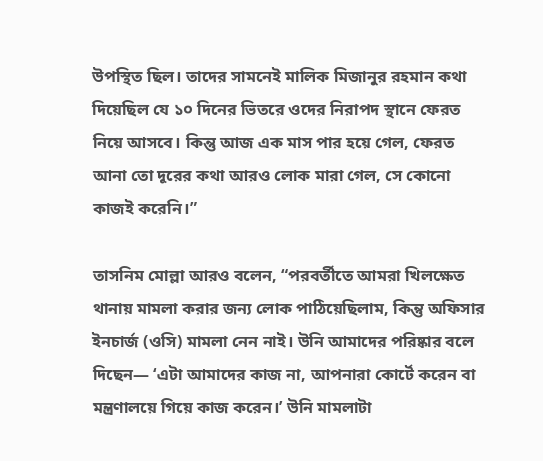উপস্থিত ছিল। তাদের সামনেই মালিক মিজানুর রহমান কথা দিয়েছিল যে ১০ দিনের ভিতরে ওদের নিরাপদ স্থানে ফেরত নিয়ে আসবে। কিন্তু আজ এক মাস পার হয়ে গেল, ফেরত আনা তো দূরের কথা আরও লোক মারা গেল, সে কোনো কাজই করেনি।”

তাসনিম মোল্লা আরও বলেন, “পরবর্তীতে আমরা খিলক্ষেত থানায় মামলা করার জন্য লোক পাঠিয়েছিলাম, কিন্তু অফিসার ইনচার্জ (ওসি) মামলা নেন নাই। উনি আমাদের পরিষ্কার বলে দিছেন— ‘এটা আমাদের কাজ না, আপনারা কোর্টে করেন বা মন্ত্রণালয়ে গিয়ে কাজ করেন।’ উনি মামলাটা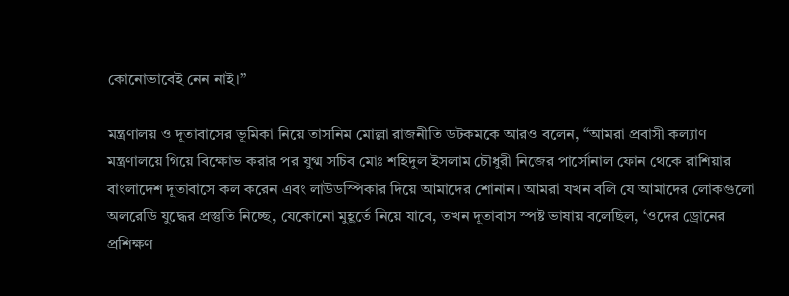কোনোভাবেই নেন নাই।”

মন্ত্রণালয় ও দূতাবাসের ভূমিকা নিয়ে তাসনিম মোল্লা রাজনীতি ডটকমকে আরও বলেন, “আমরা প্রবাসী কল্যাণ মন্ত্রণালয়ে গিয়ে বিক্ষোভ করার পর যুগ্ম সচিব মোঃ শহিদুল ইসলাম চৌধুরী নিজের পার্সোনাল ফোন থেকে রাশিয়ার বাংলাদেশ দূতাবাসে কল করেন এবং লাউডস্পিকার দিয়ে আমাদের শোনান। আমরা যখন বলি যে আমাদের লোকগুলো অলরেডি যুদ্ধের প্রস্তুতি নিচ্ছে, যেকোনো মুহূর্তে নিয়ে যাবে, তখন দূতাবাস স্পষ্ট ভাষায় বলেছিল, ‘ওদের ড্রোনের প্রশিক্ষণ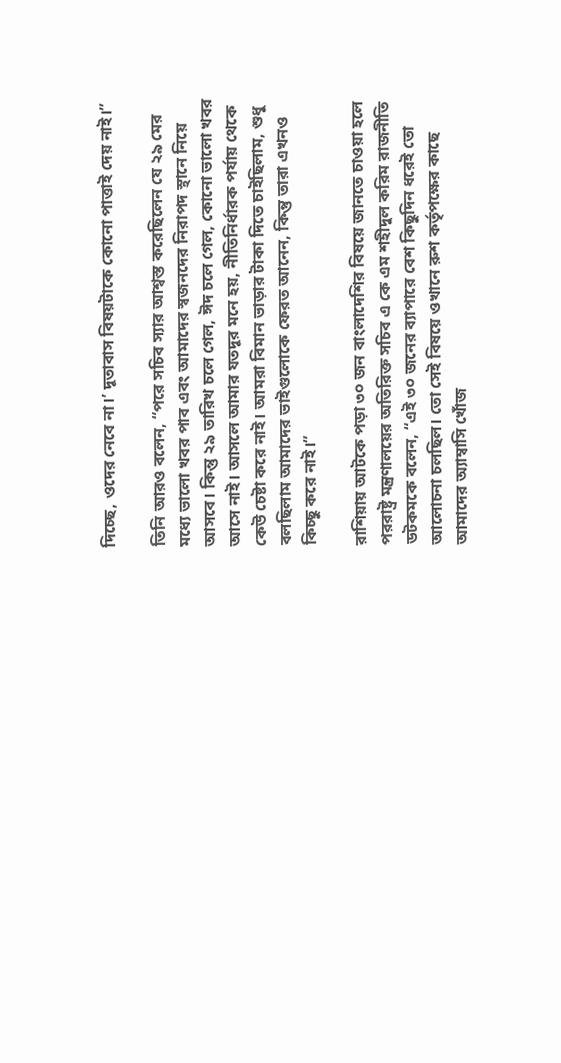দিচ্ছে, ওদের নেবে না।’ দূতাবাস বিষয়টাকে কোনো পাত্তাই দেয় নাই।”

তিনি আরও বলেন, “পরে সচিব স্যার আশ্বস্ত করেছিলেন যে ২৯ মের মধ্যে ভালো খবর পাব এবং আমাদের স্বজনদের নিরাপদ স্থানে নিয়ে আসবে। কিন্তু ২৯ তারিখ চলে গেল, ঈদ চলে গেল, কোনো ভালো খবর আসে নাই। আসলে আমার যতদূর মনে হয়, নীতিনির্ধারক পর্যায় থেকে কেউ চেষ্টা করে নাই। আমরা বিমান ভাড়ার টাকা দিতে চাইছিলাম, শুধু বলছিলাম আমাদের ভাইগুলোকে ফেরত আনেন, কিন্তু তারা এখনও কিচ্ছু করে নাই।”

রাশিয়ায় আটকে পড়া ৩০ জন বাংলাদেশির বিষয়ে জানতে চাওয়া হলে পররাষ্ট্র মন্ত্রণালয়ের অতিরিক্ত সচিব এ কে এম শহীদুল করিম রাজনীতি ডটকমকে বলেন, “এই ৩০ জনের ব্যাপারে বেশ কিছুদিন ধরেই তো আলোচনা চলছিল। তো সেই বিষয়ে ওখানে রুশ কর্তৃপক্ষের কাছে আমাদের অ্যাম্বাসি খোঁজ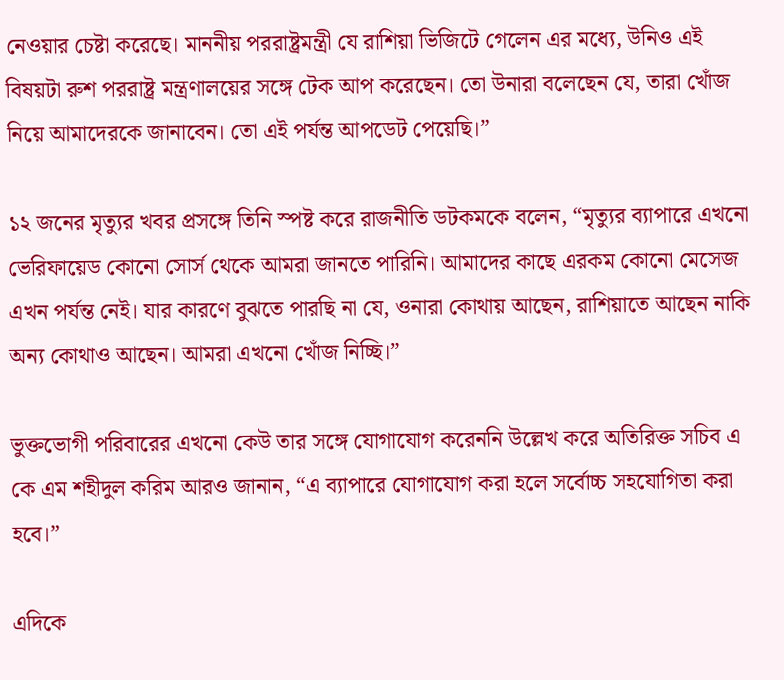নেওয়ার চেষ্টা করেছে। মাননীয় পররাষ্ট্রমন্ত্রী যে রাশিয়া ভিজিটে গেলেন এর মধ্যে, উনিও এই বিষয়টা রুশ পররাষ্ট্র মন্ত্রণালয়ের সঙ্গে টেক আপ করেছেন। তো উনারা বলেছেন যে, তারা খোঁজ নিয়ে আমাদেরকে জানাবেন। তো এই পর্যন্ত আপডেট পেয়েছি।”

১২ জনের মৃত্যুর খবর প্রসঙ্গে তিনি স্পষ্ট করে রাজনীতি ডটকমকে বলেন, “মৃত্যুর ব্যাপারে এখনো ভেরিফায়েড কোনো সোর্স থেকে আমরা জানতে পারিনি। আমাদের কাছে এরকম কোনো মেসেজ এখন পর্যন্ত নেই। যার কারণে বুঝতে পারছি না যে, ওনারা কোথায় আছেন, রাশিয়াতে আছেন নাকি অন্য কোথাও আছেন। আমরা এখনো খোঁজ নিচ্ছি।”

ভুক্তভোগী পরিবারের এখনো কেউ তার সঙ্গে যোগাযোগ করেননি উল্লেখ করে অতিরিক্ত সচিব এ কে এম শহীদুল করিম আরও জানান, “এ ব্যাপারে যোগাযোগ করা হলে সর্বোচ্চ সহযোগিতা করা হবে।”

এদিকে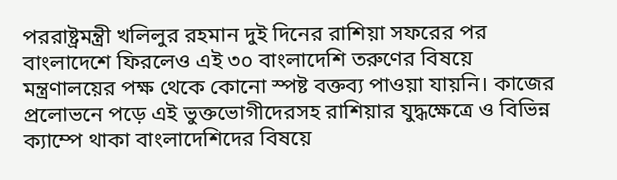পররাষ্ট্রমন্ত্রী খলিলুর রহমান দুই দিনের রাশিয়া সফরের পর বাংলাদেশে ফিরলেও এই ৩০ বাংলাদেশি তরুণের বিষয়ে মন্ত্রণালয়ের পক্ষ থেকে কোনো স্পষ্ট বক্তব্য পাওয়া যায়নি। কাজের প্রলোভনে পড়ে এই ভুক্তভোগীদেরসহ রাশিয়ার যুদ্ধক্ষেত্রে ও বিভিন্ন ক্যাম্পে থাকা বাংলাদেশিদের বিষয়ে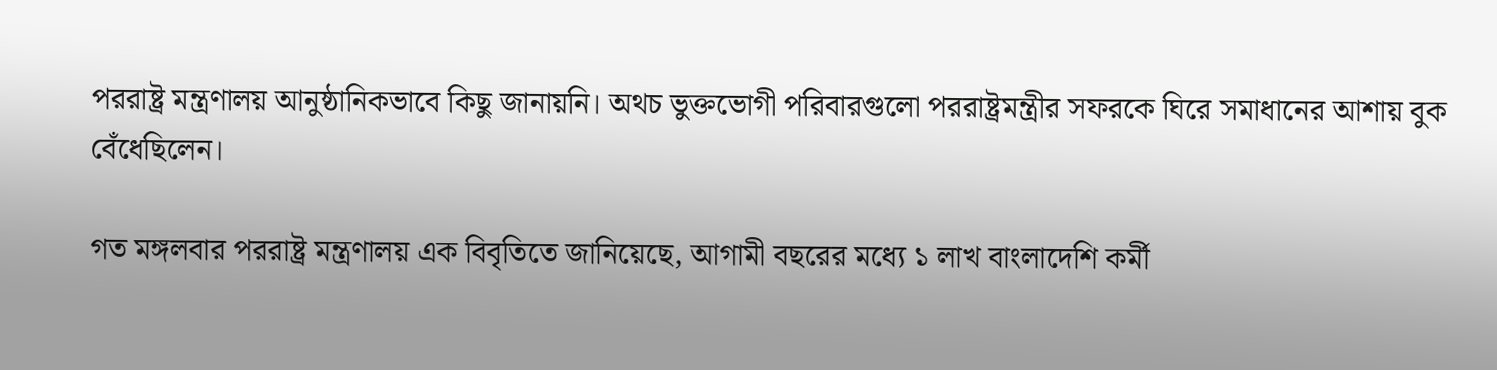পররাষ্ট্র মন্ত্রণালয় আনুষ্ঠানিকভাবে কিছু জানায়নি। অথচ ভুক্তভোগী পরিবারগুলো পররাষ্ট্রমন্ত্রীর সফরকে ঘিরে সমাধানের আশায় বুক বেঁধেছিলেন।

গত মঙ্গলবার পররাষ্ট্র মন্ত্রণালয় এক বিবৃতিতে জানিয়েছে, আগামী বছরের মধ্যে ১ লাখ বাংলাদেশি কর্মী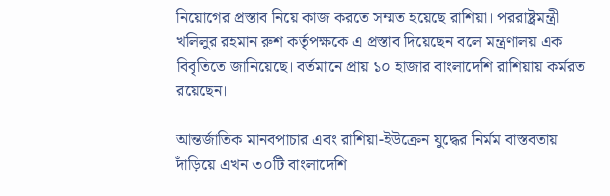নিয়োগের প্রস্তাব নিয়ে কাজ করতে সম্মত হয়েছে রাশিয়া। পররাষ্ট্রমন্ত্রী খলিলুর রহমান রুশ কর্তৃপক্ষকে এ প্রস্তাব দিয়েছেন বলে মন্ত্রণালয় এক বিবৃতিতে জানিয়েছে। বর্তমানে প্রায় ১০ হাজার বাংলাদেশি রাশিয়ায় কর্মরত রয়েছেন।

আন্তর্জাতিক মানবপাচার এবং রাশিয়া-ইউক্রেন যুদ্ধের নির্মম বাস্তবতায় দাঁড়িয়ে এখন ৩০টি বাংলাদেশি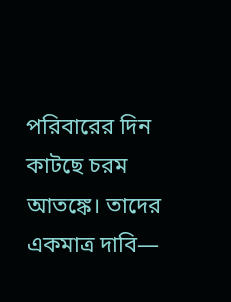পরিবারের দিন কাটছে চরম আতঙ্কে। তাদের একমাত্র দাবি—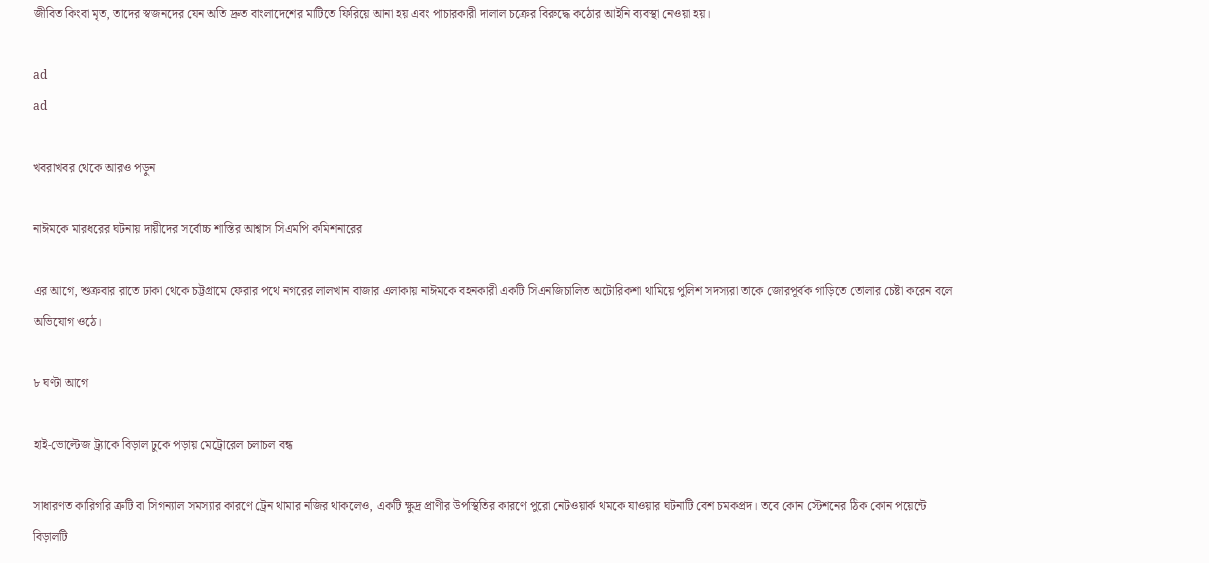জীবিত কিংবা মৃত, তাদের স্বজনদের যেন অতি দ্রুত বাংলাদেশের মাটিতে ফিরিয়ে আনা হয় এবং পাচারকারী দালাল চক্রের বিরুদ্ধে কঠোর আইনি ব্যবস্থা নেওয়া হয়।

ad
ad

খবরাখবর থেকে আরও পড়ুন

নাঈমকে মারধরের ঘটনায় দায়ীদের সর্বোচ্চ শাস্তির আশ্বাস সিএমপি কমিশনারের

এর আগে, শুক্রবার রাতে ঢাকা থেকে চট্টগ্রামে ফেরার পথে নগরের লালখান বাজার এলাকায় নাঈমকে বহনকারী একটি সিএনজিচালিত অটোরিকশা থামিয়ে পুলিশ সদস্যরা তাকে জোরপূর্বক গাড়িতে তোলার চেষ্টা করেন বলে অভিযোগ ওঠে।

৮ ঘণ্টা আগে

হাই-ভোল্টেজ ট্র্যাকে বিড়াল ঢুকে পড়ায় মেট্রোরেল চলাচল বন্ধ

সাধারণত কারিগরি ত্রুটি বা সিগন্যাল সমস্যার কারণে ট্রেন থামার নজির থাকলেও, একটি ক্ষুদ্র প্রাণীর উপস্থিতির কারণে পুরো নেটওয়ার্ক থমকে যাওয়ার ঘটনাটি বেশ চমকপ্রদ। তবে কোন স্টেশনের ঠিক কোন পয়েন্টে বিড়ালটি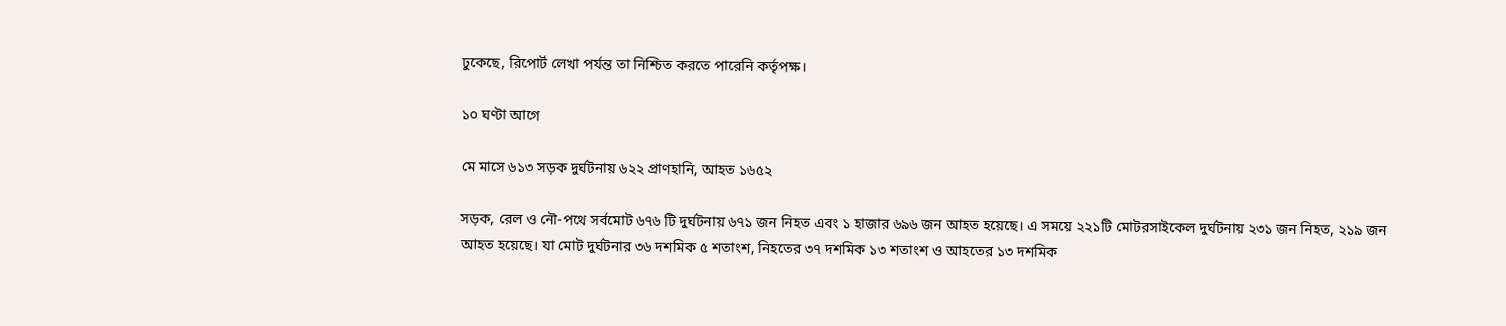ঢুকেছে, রিপোর্ট লেখা পর্যন্ত তা নিশ্চিত করতে পারেনি কর্তৃপক্ষ।

১০ ঘণ্টা আগে

মে মাসে ৬১৩ সড়ক দুর্ঘটনায় ৬২২ প্রাণহানি, আহত ১৬৫২

সড়ক, রেল ও নৌ-পথে সর্বমোট ৬৭৬ টি দুর্ঘটনায় ৬৭১ জন নিহত এবং ১ হাজার ৬৯৬ জন আহত হয়েছে। এ সময়ে ২২১টি মোটরসাইকেল দুর্ঘটনায় ২৩১ জন নিহত, ২১৯ জন আহত হয়েছে। যা মোট দুর্ঘটনার ৩৬ দশমিক ৫ শতাংশ, নিহতের ৩৭ দশমিক ১৩ শতাংশ ও আহতের ১৩ দশমিক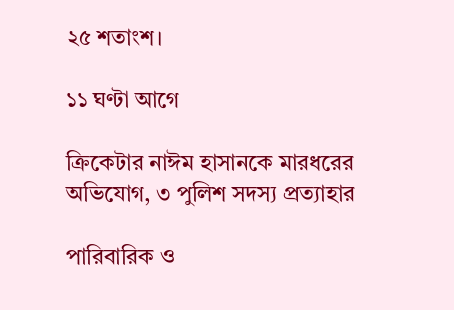২৫ শতাংশ।

১১ ঘণ্টা আগে

ক্রিকেটার নাঈম হাসানকে মারধরের অভিযোগ, ৩ পুলিশ সদস্য প্রত্যাহার

পারিবারিক ও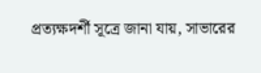প্রত্যক্ষদর্শী সূত্রে জানা যায়, সাভারের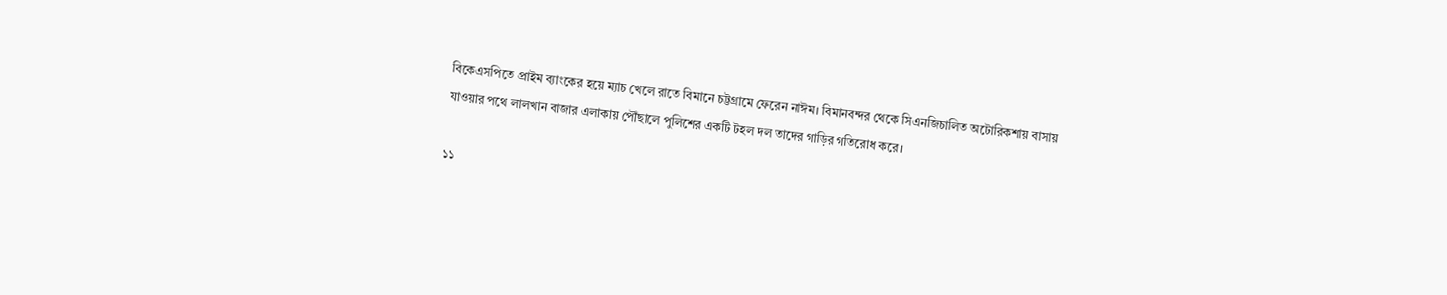বিকেএসপিতে প্রাইম ব্যাংকের হয়ে ম্যাচ খেলে রাতে বিমানে চট্টগ্রামে ফেরেন নাঈম। বিমানবন্দর থেকে সিএনজিচালিত অটোরিকশায় বাসায় যাওয়ার পথে লালখান বাজার এলাকায় পৌঁছালে পুলিশের একটি টহল দল তাদের গাড়ির গতিরোধ করে।

১১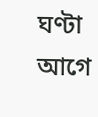ঘণ্টা আগে